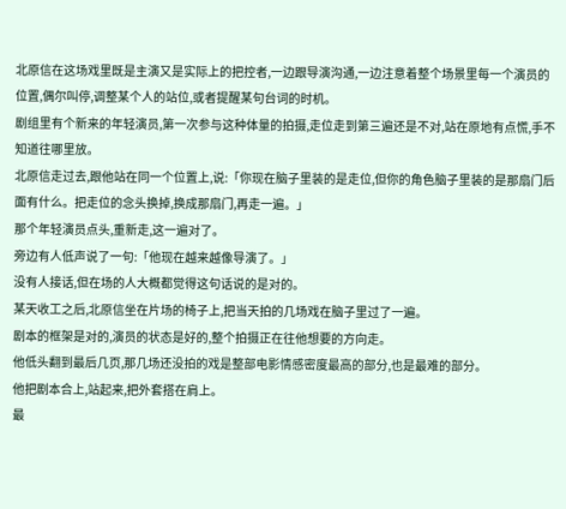北原信在这场戏里既是主演又是实际上的把控者,一边跟导演沟通,一边注意着整个场景里每一个演员的位置,偶尔叫停,调整某个人的站位,或者提醒某句台词的时机。
剧组里有个新来的年轻演员,第一次参与这种体量的拍摄,走位走到第三遍还是不对,站在原地有点慌,手不知道往哪里放。
北原信走过去,跟他站在同一个位置上,说:「你现在脑子里装的是走位,但你的角色脑子里装的是那扇门后面有什么。把走位的念头换掉,换成那扇门,再走一遍。」
那个年轻演员点头,重新走,这一遍对了。
旁边有人低声说了一句:「他现在越来越像导演了。」
没有人接话,但在场的人大概都觉得这句话说的是对的。
某天收工之后,北原信坐在片场的椅子上,把当天拍的几场戏在脑子里过了一遍。
剧本的框架是对的,演员的状态是好的,整个拍摄正在往他想要的方向走。
他低头翻到最后几页,那几场还没拍的戏是整部电影情感密度最高的部分,也是最难的部分。
他把剧本合上,站起来,把外套搭在肩上。
最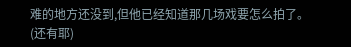难的地方还没到,但他已经知道那几场戏要怎么拍了。
(还有耶)